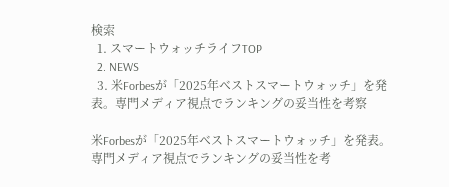検索
  1. スマートウォッチライフTOP
  2. NEWS
  3. 米Forbesが「2025年ベストスマートウォッチ」を発表。専門メディア視点でランキングの妥当性を考察

米Forbesが「2025年ベストスマートウォッチ」を発表。専門メディア視点でランキングの妥当性を考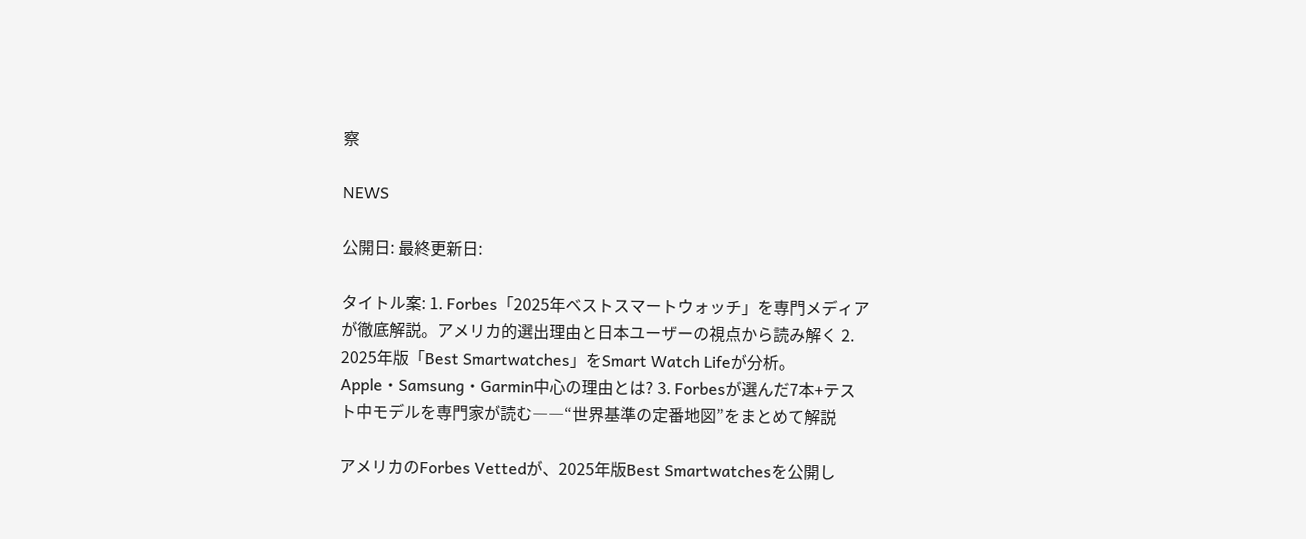察

NEWS

公開日: 最終更新日:

タイトル案: 1. Forbes「2025年ベストスマートウォッチ」を専門メディアが徹底解説。アメリカ的選出理由と日本ユーザーの視点から読み解く 2. 2025年版「Best Smartwatches」をSmart Watch Lifeが分析。Apple・Samsung・Garmin中心の理由とは? 3. Forbesが選んだ7本+テスト中モデルを専門家が読む――“世界基準の定番地図”をまとめて解説

アメリカのForbes Vettedが、2025年版Best Smartwatchesを公開し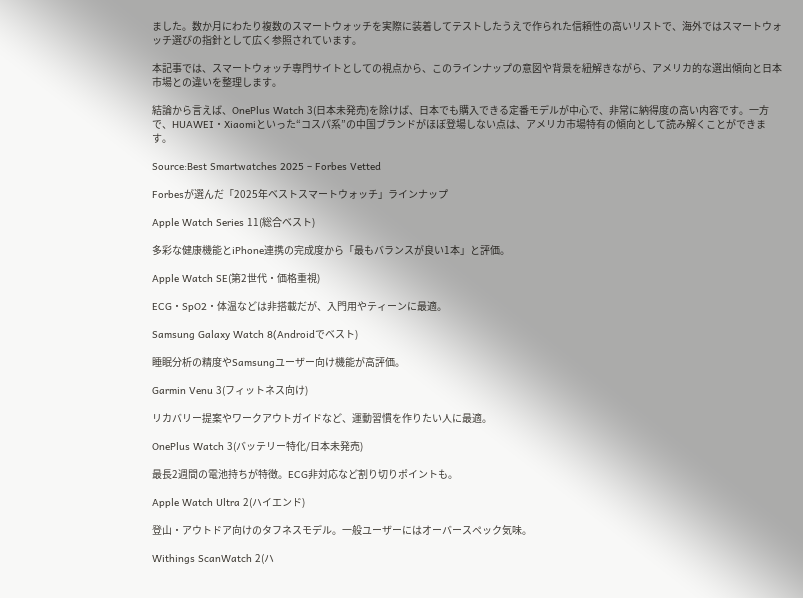ました。数か月にわたり複数のスマートウォッチを実際に装着してテストしたうえで作られた信頼性の高いリストで、海外ではスマートウォッチ選びの指針として広く参照されています。

本記事では、スマートウォッチ専門サイトとしての視点から、このラインナップの意図や背景を紐解きながら、アメリカ的な選出傾向と日本市場との違いを整理します。

結論から言えば、OnePlus Watch 3(日本未発売)を除けば、日本でも購入できる定番モデルが中心で、非常に納得度の高い内容です。一方で、HUAWEI・Xiaomiといった“コスパ系”の中国ブランドがほぼ登場しない点は、アメリカ市場特有の傾向として読み解くことができます。

Source:Best Smartwatches 2025 – Forbes Vetted

Forbesが選んだ「2025年ベストスマートウォッチ」ラインナップ

Apple Watch Series 11(総合ベスト)

多彩な健康機能とiPhone連携の完成度から「最もバランスが良い1本」と評価。

Apple Watch SE(第2世代・価格重視)

ECG・SpO2・体温などは非搭載だが、入門用やティーンに最適。

Samsung Galaxy Watch 8(Androidでベスト)

睡眠分析の精度やSamsungユーザー向け機能が高評価。

Garmin Venu 3(フィットネス向け)

リカバリー提案やワークアウトガイドなど、運動習慣を作りたい人に最適。

OnePlus Watch 3(バッテリー特化/日本未発売)

最長2週間の電池持ちが特徴。ECG非対応など割り切りポイントも。

Apple Watch Ultra 2(ハイエンド)

登山・アウトドア向けのタフネスモデル。一般ユーザーにはオーバースペック気味。

Withings ScanWatch 2(ハ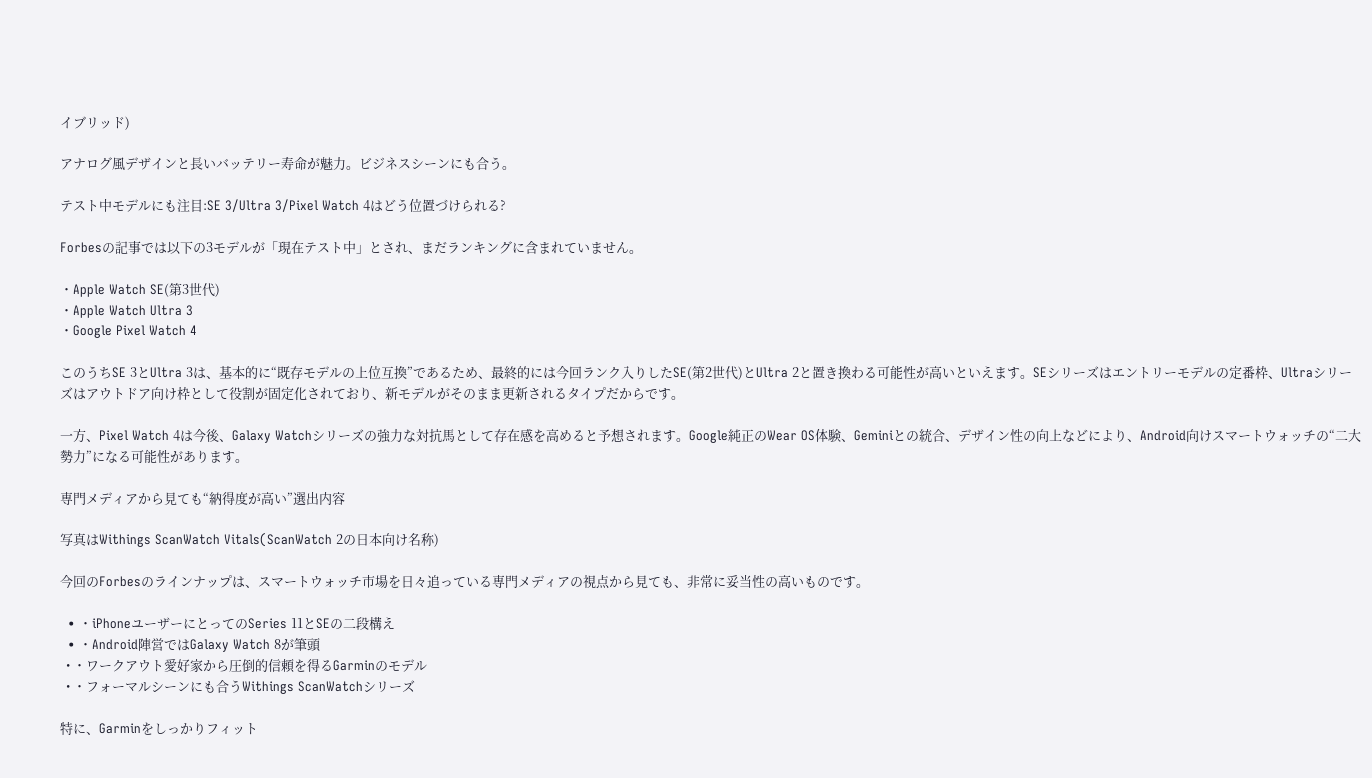イブリッド)

アナログ風デザインと長いバッテリー寿命が魅力。ビジネスシーンにも合う。

テスト中モデルにも注目:SE 3/Ultra 3/Pixel Watch 4はどう位置づけられる?

Forbesの記事では以下の3モデルが「現在テスト中」とされ、まだランキングに含まれていません。

・Apple Watch SE(第3世代)
・Apple Watch Ultra 3
・Google Pixel Watch 4

このうちSE 3とUltra 3は、基本的に“既存モデルの上位互換”であるため、最終的には今回ランク入りしたSE(第2世代)とUltra 2と置き換わる可能性が高いといえます。SEシリーズはエントリーモデルの定番枠、Ultraシリーズはアウトドア向け枠として役割が固定化されており、新モデルがそのまま更新されるタイプだからです。

一方、Pixel Watch 4は今後、Galaxy Watchシリーズの強力な対抗馬として存在感を高めると予想されます。Google純正のWear OS体験、Geminiとの統合、デザイン性の向上などにより、Android向けスマートウォッチの“二大勢力”になる可能性があります。

専門メディアから見ても“納得度が高い”選出内容

写真はWithings ScanWatch Vitals(ScanWatch 2の日本向け名称)

今回のForbesのラインナップは、スマートウォッチ市場を日々追っている専門メディアの視点から見ても、非常に妥当性の高いものです。

  • ・iPhoneユーザーにとってのSeries 11とSEの二段構え
  • ・Android陣営ではGalaxy Watch 8が筆頭
  • ・ワークアウト愛好家から圧倒的信頼を得るGarminのモデル
  • ・フォーマルシーンにも合うWithings ScanWatchシリーズ

特に、Garminをしっかりフィット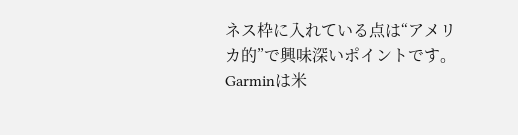ネス枠に入れている点は“アメリカ的”で興味深いポイントです。Garminは米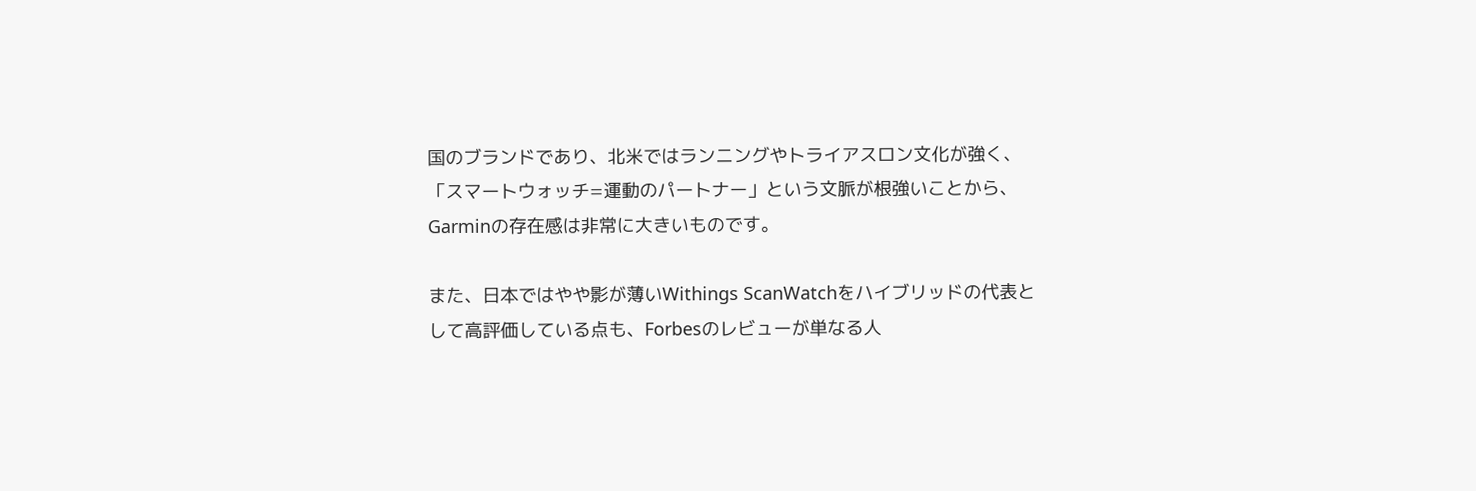国のブランドであり、北米ではランニングやトライアスロン文化が強く、「スマートウォッチ=運動のパートナー」という文脈が根強いことから、Garminの存在感は非常に大きいものです。

また、日本ではやや影が薄いWithings ScanWatchをハイブリッドの代表として高評価している点も、Forbesのレビューが単なる人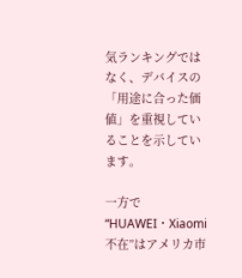気ランキングではなく、デバイスの「用途に合った価値」を重視していることを示しています。

一方で“HUAWEI・Xiaomi不在”はアメリカ市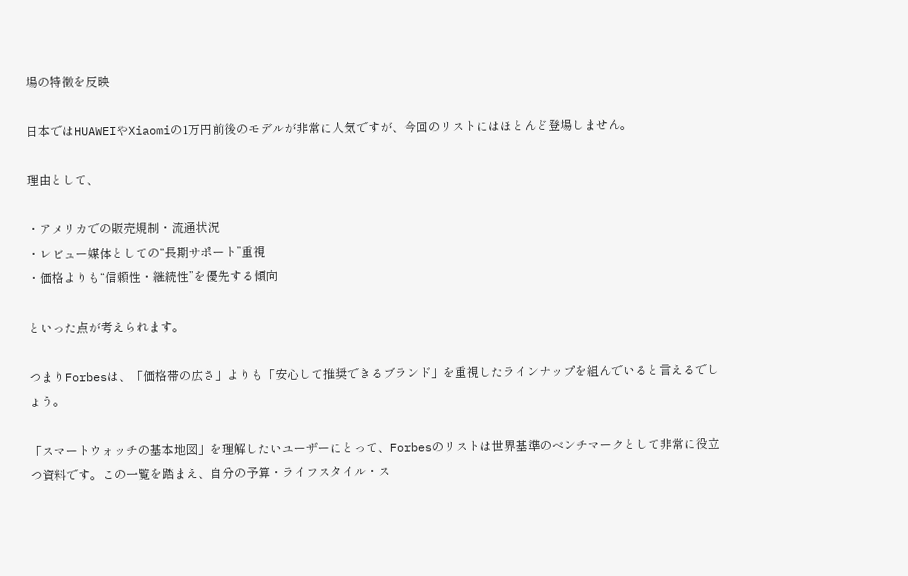場の特徴を反映

日本ではHUAWEIやXiaomiの1万円前後のモデルが非常に人気ですが、今回のリストにはほとんど登場しません。

理由として、

・アメリカでの販売規制・流通状況
・レビュー媒体としての“長期サポート”重視
・価格よりも“信頼性・継続性”を優先する傾向

といった点が考えられます。

つまりForbesは、「価格帯の広さ」よりも「安心して推奨できるブランド」を重視したラインナップを組んでいると言えるでしょう。

「スマートウォッチの基本地図」を理解したいユーザーにとって、Forbesのリストは世界基準のベンチマークとして非常に役立つ資料です。この一覧を踏まえ、自分の予算・ライフスタイル・ス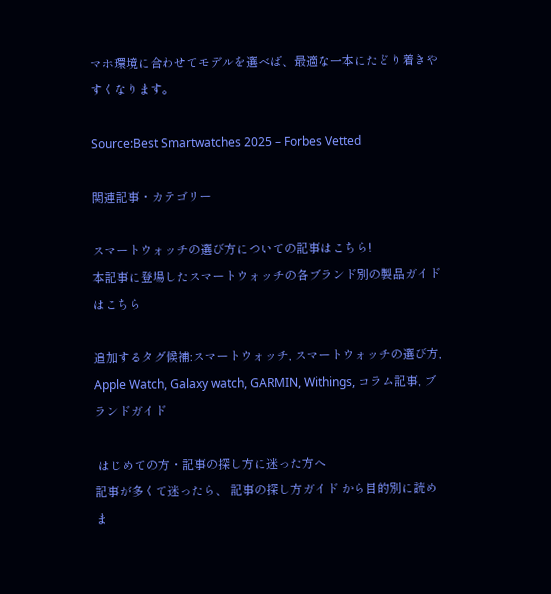マホ環境に合わせてモデルを選べば、最適な一本にたどり着きやすくなります。

Source:Best Smartwatches 2025 – Forbes Vetted

関連記事・カテゴリー

スマートウォッチの選び方についての記事はこちら!
本記事に登場したスマートウォッチの各ブランド別の製品ガイドはこちら

追加するタグ候補:スマートウォッチ, スマートウォッチの選び方, Apple Watch, Galaxy watch, GARMIN, Withings, コラム記事, ブランドガイド

 はじめての方・記事の探し方に迷った方へ
記事が多くて迷ったら、 記事の探し方ガイド から目的別に読めま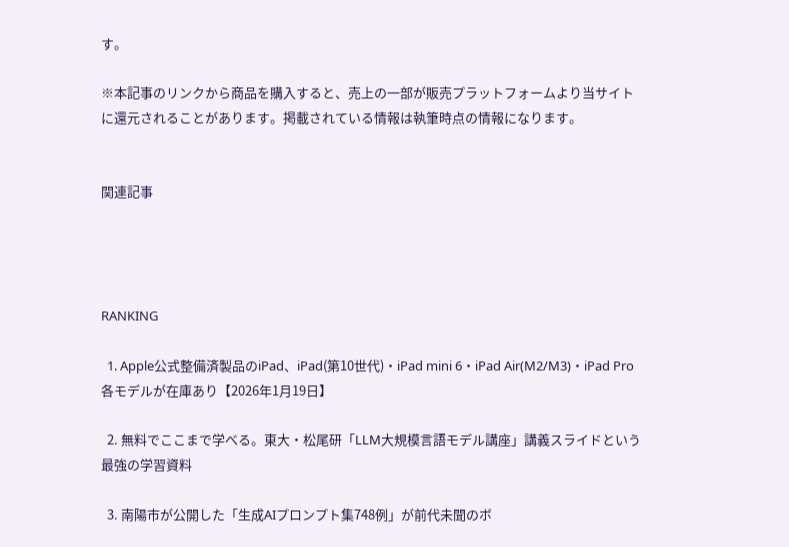す。

※本記事のリンクから商品を購入すると、売上の一部が販売プラットフォームより当サイトに還元されることがあります。掲載されている情報は執筆時点の情報になります。


関連記事




RANKING

  1. Apple公式整備済製品のiPad、iPad(第10世代)・iPad mini 6・iPad Air(M2/M3)・iPad Pro各モデルが在庫あり【2026年1月19日】

  2. 無料でここまで学べる。東大・松尾研「LLM大規模言語モデル講座」講義スライドという最強の学習資料

  3. 南陽市が公開した「生成AIプロンプト集748例」が前代未聞のボ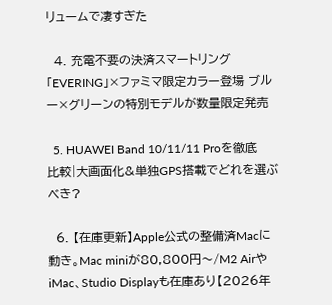リュームで凄すぎた

  4. 充電不要の決済スマートリング「EVERING」×ファミマ限定カラー登場 ブルー×グリーンの特別モデルが数量限定発売

  5. HUAWEI Band 10/11/11 Proを徹底比較|大画面化&単独GPS搭載でどれを選ぶべき?

  6. 【在庫更新】Apple公式の整備済Macに動き。Mac miniが80,800円〜/M2 AirやiMac、Studio Displayも在庫あり【2026年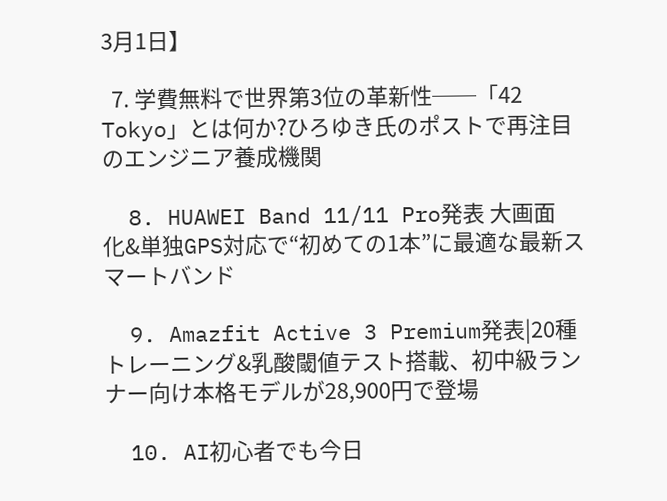3月1日】

  7. 学費無料で世界第3位の革新性──「42 Tokyo」とは何か?ひろゆき氏のポストで再注目のエンジニア養成機関

  8. HUAWEI Band 11/11 Pro発表 大画面化&単独GPS対応で“初めての1本”に最適な最新スマートバンド

  9. Amazfit Active 3 Premium発表|20種トレーニング&乳酸閾値テスト搭載、初中級ランナー向け本格モデルが28,900円で登場

  10. AI初心者でも今日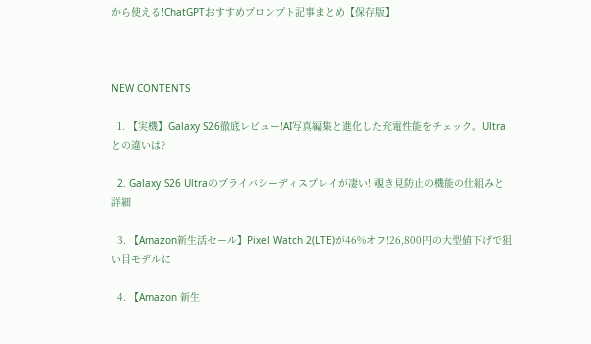から使える!ChatGPTおすすめプロンプト記事まとめ【保存版】



NEW CONTENTS

  1. 【実機】Galaxy S26徹底レビュー!AI写真編集と進化した充電性能をチェック。Ultraとの違いは?

  2. Galaxy S26 Ultraのプライバシーディスプレイが凄い! 覗き見防止の機能の仕組みと詳細

  3. 【Amazon新生活セール】Pixel Watch 2(LTE)が46%オフ!26,800円の大型値下げで狙い目モデルに

  4. 【Amazon 新生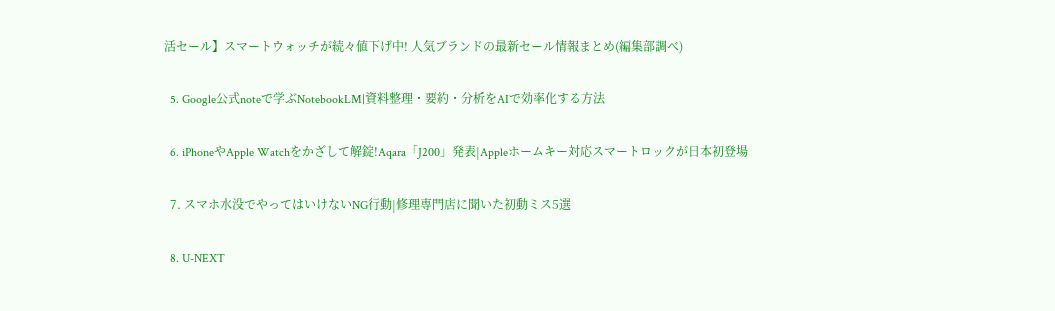活セール】スマートウォッチが続々値下げ中! 人気ブランドの最新セール情報まとめ(編集部調べ)

  5. Google公式noteで学ぶNotebookLM|資料整理・要約・分析をAIで効率化する方法

  6. iPhoneやApple Watchをかざして解錠!Aqara「J200」発表|Appleホームキー対応スマートロックが日本初登場

  7. スマホ水没でやってはいけないNG行動|修理専門店に聞いた初動ミス5選

  8. U-NEXT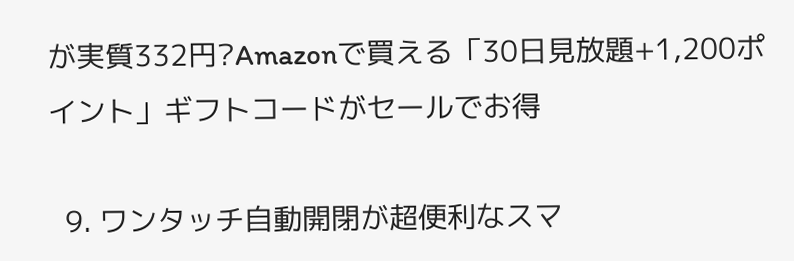が実質332円?Amazonで買える「30日見放題+1,200ポイント」ギフトコードがセールでお得

  9. ワンタッチ自動開閉が超便利なスマ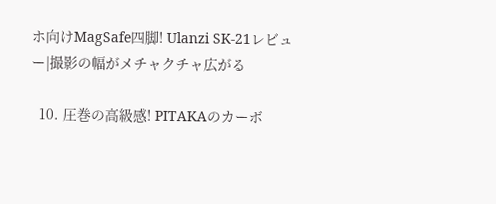ホ向けMagSafe四脚! Ulanzi SK-21レビュー|撮影の幅がメチャクチャ広がる

  10. 圧巻の高級感! PITAKAのカーボ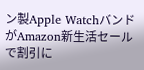ン製Apple WatchバンドがAmazon新生活セールで割引に